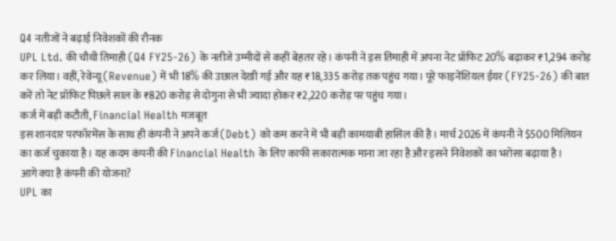Q4 नतीजों ने बढ़ाई निवेशकों की रौनक
UPL Ltd. की चौथी तिमाही (Q4 FY25-26) के नतीजे उम्मीदों से कहीं बेहतर रहे। कंपनी ने इस तिमाही में अपना नेट प्रॉफिट 20% बढ़ाकर ₹1,294 करोड़ कर लिया। वहीं, रेवेन्यू (Revenue) में भी 18% की उछाल देखी गई और यह ₹18,335 करोड़ तक पहुंच गया। पूरे फाइनेंशियल ईयर (FY25-26) की बात करें तो नेट प्रॉफिट पिछले साल के ₹820 करोड़ से दोगुना से भी ज्यादा होकर ₹2,220 करोड़ पर पहुंच गया।
कर्ज में बड़ी कटौती, Financial Health मजबूत
इस शानदार परफॉरमेंस के साथ ही कंपनी ने अपने कर्ज (Debt) को कम करने में भी बड़ी कामयाबी हासिल की है। मार्च 2026 में कंपनी ने $500 मिलियन का कर्ज चुकाया है। यह कदम कंपनी की Financial Health के लिए काफी सकारात्मक माना जा रहा है और इसने निवेशकों का भरोसा बढ़ाया है।
आगे क्या है कंपनी की योजना?
UPL का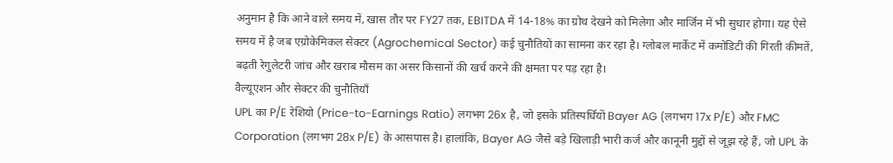अनुमान है कि आने वाले समय में, खास तौर पर FY27 तक, EBITDA में 14-18% का ग्रोथ देखने को मिलेगा और मार्जिन में भी सुधार होगा। यह ऐसे समय में है जब एग्रोकेमिकल सेक्टर (Agrochemical Sector) कई चुनौतियों का सामना कर रहा है। ग्लोबल मार्केट में कमोडिटी की गिरती कीमतें, बढ़ती रेगुलेटरी जांच और खराब मौसम का असर किसानों की खर्च करने की क्षमता पर पड़ रहा है।
वैल्यूएशन और सेक्टर की चुनौतियाँ
UPL का P/E रेशियो (Price-to-Earnings Ratio) लगभग 26x है, जो इसके प्रतिस्पर्धियों Bayer AG (लगभग 17x P/E) और FMC Corporation (लगभग 28x P/E) के आसपास है। हालांकि, Bayer AG जैसे बड़े खिलाड़ी भारी कर्ज और कानूनी मुद्दों से जूझ रहे हैं, जो UPL के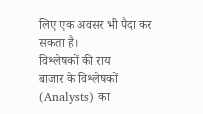लिए एक अवसर भी पैदा कर सकता है।
विश्लेषकों की राय
बाजार के विश्लेषकों (Analysts) का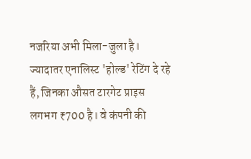नजरिया अभी मिला-जुला है। ज्यादातर एनालिस्ट 'होल्ड' रेटिंग दे रहे हैं, जिनका औसत टारगेट प्राइस लगभग ₹700 है। वे कंपनी की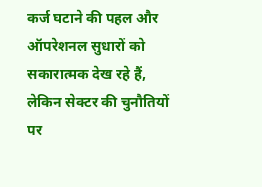कर्ज घटाने की पहल और ऑपरेशनल सुधारों को सकारात्मक देख रहे हैं, लेकिन सेक्टर की चुनौतियों पर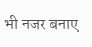भी नजर बनाए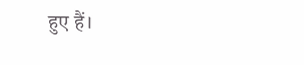हुए हैं।